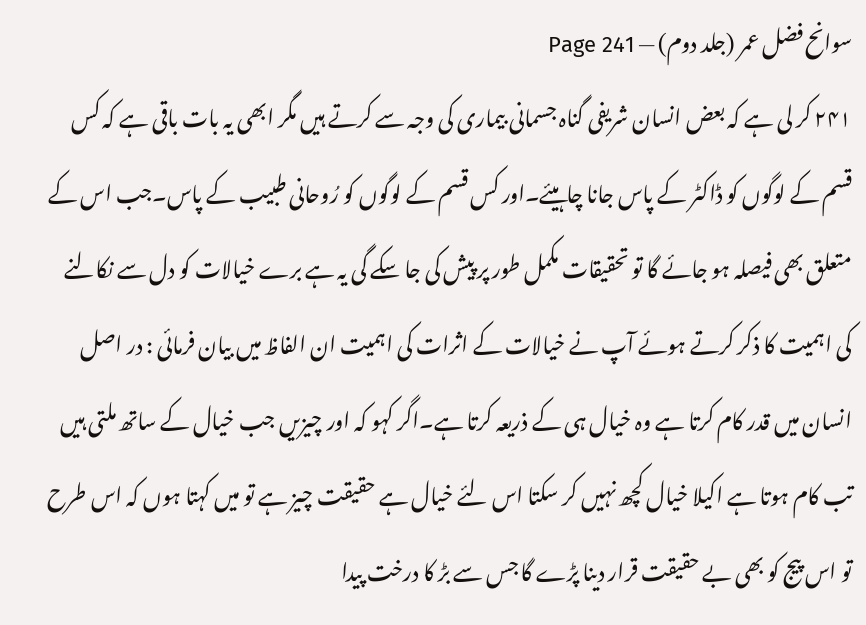سوانح فضل عمر (جلد دوم) — Page 241
۲۴۱ کر لی ہے کہ بعض انسان شریفی گناہ جسمانی بیماری کی وجہ سے کرتے ہیں مگر ابھی یہ بات باقی ہے کہ کس قسم کے لوگوں کو ڈاکٹر کے پاس جانا چاہیئے۔اور کس قسم کے لوگوں کو رُوحانی طبیب کے پاس۔جب اس کے متعلق بھی فیصلہ ہو جائے گا تو تحقیقات مکمل طور پر پیش کی جا سکے گی یہ ہے برے خیالات کو دل سے نکالنے کی اہمیت کا ذکر کرتے ہوئے آپ نے خیالات کے اثرات کی اہمیت ان الفاظ میں بیان فرمائی : در اصل انسان میں قدر کام کرتا ہے وہ خیال ہی کے ذریعہ کرتا ہے۔اگر کہو کہ اور چیزیں جب خیال کے ساتھ ملتی ہیں تب کام ہوتا ہے اکیلا خیال کچھ نہیں کر سکتا اس لئے خیال ہے حقیقت چیز ہے تو میں کہتا ہوں کہ اس طرح تو اس پیج کو بھی بے حقیقت قرار دینا پڑے گا جس سے بڑ کا درخت پیدا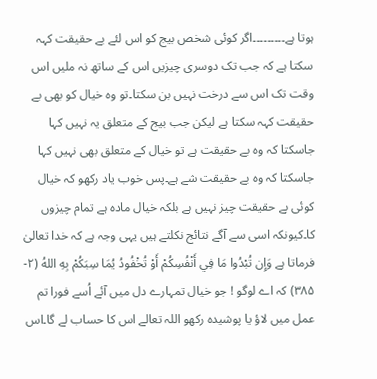ہوتا ہے۔۔۔۔۔۔۔۔۔اگر کوئی شخص بیج کو اس لئے بے حقیقت کہہ سکتا ہے کہ جب تک دوسری چیزیں اس کے ساتھ نہ ملیں اس وقت تک اس سے درخت نہیں بن سکتا۔تو وہ خیال کو بھی بے حقیقت کہہ سکتا ہے لیکن جب بیج کے متعلق یہ نہیں کہا جاسکتا کہ وہ بے حقیقت ہے تو خیال کے متعلق بھی نہیں کہا جاسکتا کہ وہ بے حقیقت شے ہے۔پس خوب یاد رکھو کہ خیال کوئی بے حقیقت چیز نہیں ہے بلکہ خیال مادہ ہے تمام چیزوں کا۔کیونکہ اسی سے آگے نتائج نکلتے ہیں یہی وجہ ہے کہ خدا تعالیٰ فرماتا ہے وَإِن تُبْدُوا مَا فِي أَنْفُسِكُمْ أَوْ تُخْفُودُ يُمَا سِبَكُمْ بِهِ اللهُ (۲- ۳۸۵) کہ اے لوگو ! جو خیال تمہارے دل میں آئے اُسے فورا تم عمل میں لاؤ یا پوشیدہ رکھو اللہ تعالے اس کا حساب لے گا۔اس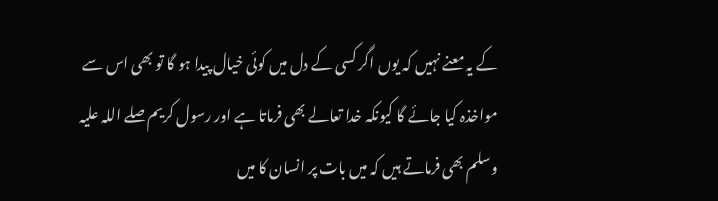کے یہ معنے نہیں کہ یوں اگر کسی کے دل میں کوئی خیال پیدا ہو گا تو بھی اس سے مواخذہ کیا جائے گا کیونکہ خدا تعالے بھی فرماتا ہے اور رسول کریم صلے اللہ علیہ وسلم بھی فرماتے ہیں کہ میں بات پر انسان کا میں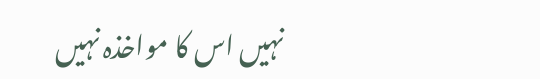نہیں اس کا مواخذہ نہیں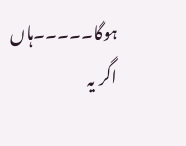ہوگا۔۔۔۔۔ہاں اگر یہ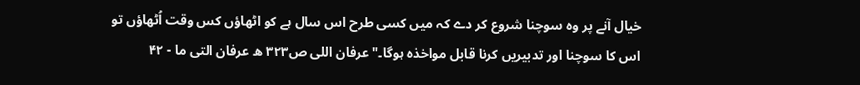خیال آنے پر وہ سوچنا شروع کر دے کہ میں کسی طرح اس سال ہے کو اٹھاؤں کس وقت اُٹھاؤں تو اس کا سوچنا اور تدبیریں کرنا قابل مواخذہ ہوگا۔" عرفان اللى ص۳۲۳ ه عرفان التی ما - ۴۲